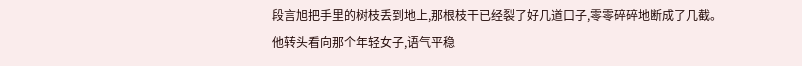段言旭把手里的树枝丢到地上,那根枝干已经裂了好几道口子,零零碎碎地断成了几截。
他转头看向那个年轻女子,语气平稳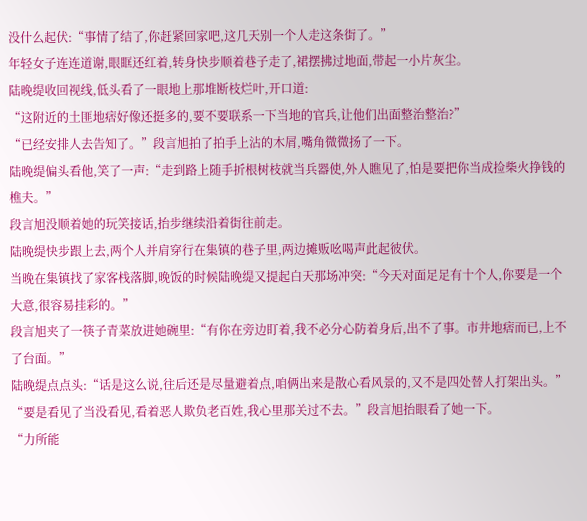没什么起伏:“事情了结了,你赶紧回家吧,这几天别一个人走这条街了。”
年轻女子连连道谢,眼眶还红着,转身快步顺着巷子走了,裙摆拂过地面,带起一小片灰尘。
陆晚缇收回视线,低头看了一眼地上那堆断枝烂叶,开口道:
“这附近的土匪地痞好像还挺多的,要不要联系一下当地的官兵,让他们出面整治整治?”
“已经安排人去告知了。”段言旭拍了拍手上沾的木屑,嘴角微微扬了一下。
陆晚缇偏头看他,笑了一声:“走到路上随手折根树枝就当兵器使,外人瞧见了,怕是要把你当成捡柴火挣钱的樵夫。”
段言旭没顺着她的玩笑接话,抬步继续沿着街往前走。
陆晚缇快步跟上去,两个人并肩穿行在集镇的巷子里,两边摊贩吆喝声此起彼伏。
当晚在集镇找了家客栈落脚,晚饭的时候陆晚缇又提起白天那场冲突:“今天对面足足有十个人,你要是一个大意,很容易挂彩的。”
段言旭夹了一筷子青菜放进她碗里:“有你在旁边盯着,我不必分心防着身后,出不了事。市井地痞而已,上不了台面。”
陆晚缇点点头:“话是这么说,往后还是尽量避着点,咱俩出来是散心看风景的,又不是四处替人打架出头。”
“要是看见了当没看见,看着恶人欺负老百姓,我心里那关过不去。”段言旭抬眼看了她一下。
“力所能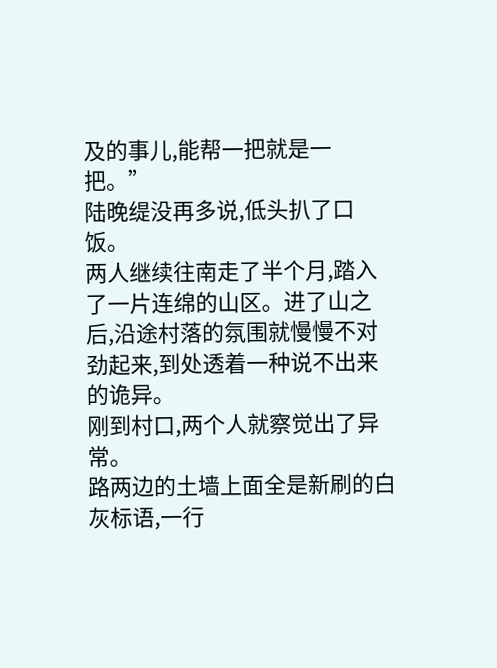及的事儿,能帮一把就是一把。”
陆晚缇没再多说,低头扒了口饭。
两人继续往南走了半个月,踏入了一片连绵的山区。进了山之后,沿途村落的氛围就慢慢不对劲起来,到处透着一种说不出来的诡异。
刚到村口,两个人就察觉出了异常。
路两边的土墙上面全是新刷的白灰标语,一行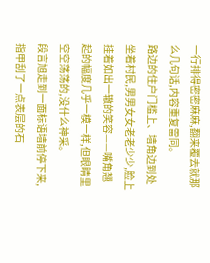一行排得密密麻麻,翻来覆去就那么几句话,内容重复雷同。
路边的住户门槛上、墙角边到处坐着村民,男男女女老老少少,脸上挂着如出一辙的笑容——嘴角翘起的幅度几乎一模一样,但眼睛里空空荡荡的,没什么神采。
段言旭走到一面标语墙前停下来,指甲刮了一点表层的石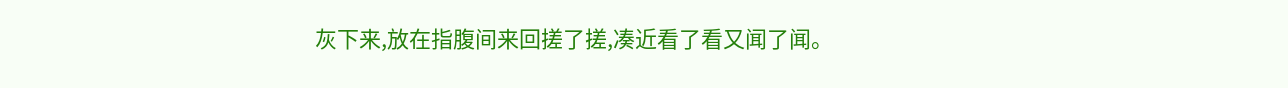灰下来,放在指腹间来回搓了搓,凑近看了看又闻了闻。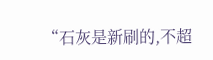“石灰是新刷的,不超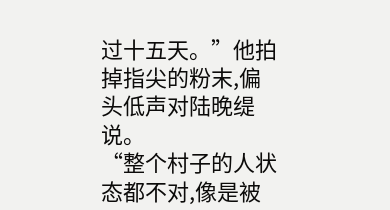过十五天。”他拍掉指尖的粉末,偏头低声对陆晚缇说。
“整个村子的人状态都不对,像是被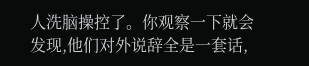人洗脑操控了。你观察一下就会发现,他们对外说辞全是一套话,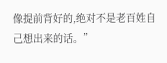像提前背好的,绝对不是老百姓自己想出来的话。”